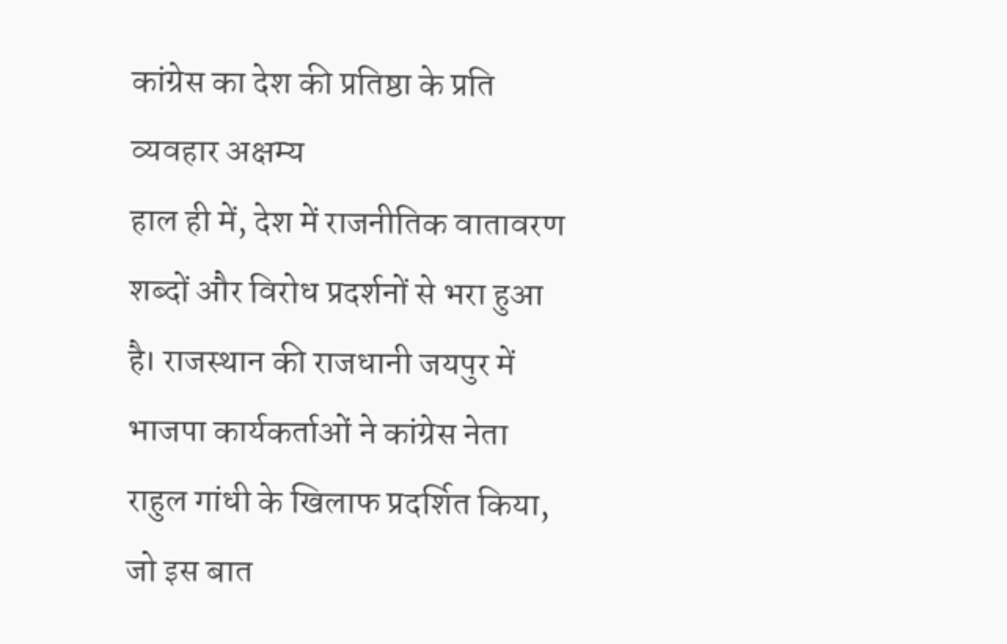कांग्रेस का देश की प्रतिष्ठा के प्रति व्यवहार अक्षम्य
हाल ही में, देश में राजनीतिक वातावरण शब्दों और विरोध प्रदर्शनों से भरा हुआ है। राजस्थान की राजधानी जयपुर में भाजपा कार्यकर्ताओं ने कांग्रेस नेता राहुल गांधी के खिलाफ प्रदर्शित किया, जो इस बात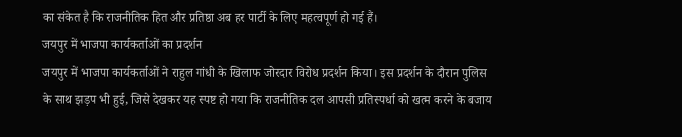का संकेत है कि राजनीतिक हित और प्रतिष्ठा अब हर पार्टी के लिए महत्वपूर्ण हो गई हैं।
जयपुर में भाजपा कार्यकर्ताओं का प्रदर्शन
जयपुर में भाजपा कार्यकर्ताओं ने राहुल गांधी के खिलाफ जोरदार विरोध प्रदर्शन किया। इस प्रदर्शन के दौरान पुलिस के साथ झड़प भी हुई, जिसे देखकर यह स्पष्ट हो गया कि राजनीतिक दल आपसी प्रतिस्पर्धा को खत्म करने के बजाय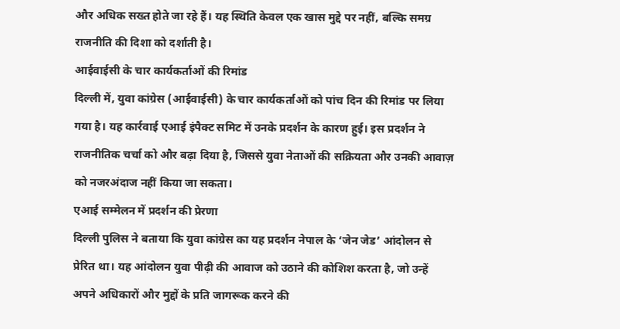और अधिक सख्त होते जा रहे हैं। यह स्थिति केवल एक खास मुद्दे पर नहीं, बल्कि समग्र राजनीति की दिशा को दर्शाती है।
आईवाईसी के चार कार्यकर्ताओं की रिमांड
दिल्ली में, युवा कांग्रेस (आईवाईसी) के चार कार्यकर्ताओं को पांच दिन की रिमांड पर लिया गया है। यह कार्रवाई एआई इंपैक्ट समिट में उनके प्रदर्शन के कारण हुई। इस प्रदर्शन ने राजनीतिक चर्चा को और बढ़ा दिया है, जिससे युवा नेताओं की सक्रियता और उनकी आवाज़ को नजरअंदाज नहीं किया जा सकता।
एआई सम्मेलन में प्रदर्शन की प्रेरणा
दिल्ली पुलिस ने बताया कि युवा कांग्रेस का यह प्रदर्शन नेपाल के ‘जेन जेड’ आंदोलन से प्रेरित था। यह आंदोलन युवा पीढ़ी की आवाज को उठाने की कोशिश करता है, जो उन्हें अपने अधिकारों और मुद्दों के प्रति जागरूक करने की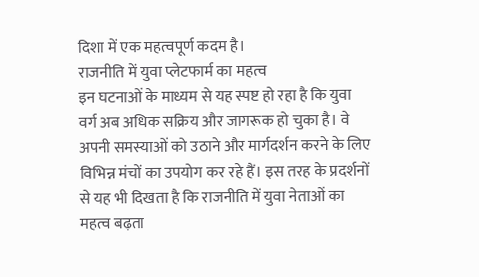दिशा में एक महत्वपूर्ण कदम है।
राजनीति में युवा प्लेटफार्म का महत्व
इन घटनाओं के माध्यम से यह स्पष्ट हो रहा है कि युवा वर्ग अब अधिक सक्रिय और जागरूक हो चुका है। वे अपनी समस्याओं को उठाने और मार्गदर्शन करने के लिए विभिन्न मंचों का उपयोग कर रहे हैं। इस तरह के प्रदर्शनों से यह भी दिखता है कि राजनीति में युवा नेताओं का महत्व बढ़ता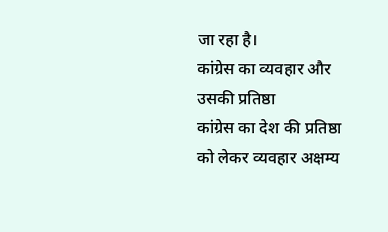जा रहा है।
कांग्रेस का व्यवहार और उसकी प्रतिष्ठा
कांग्रेस का देश की प्रतिष्ठा को लेकर व्यवहार अक्षम्य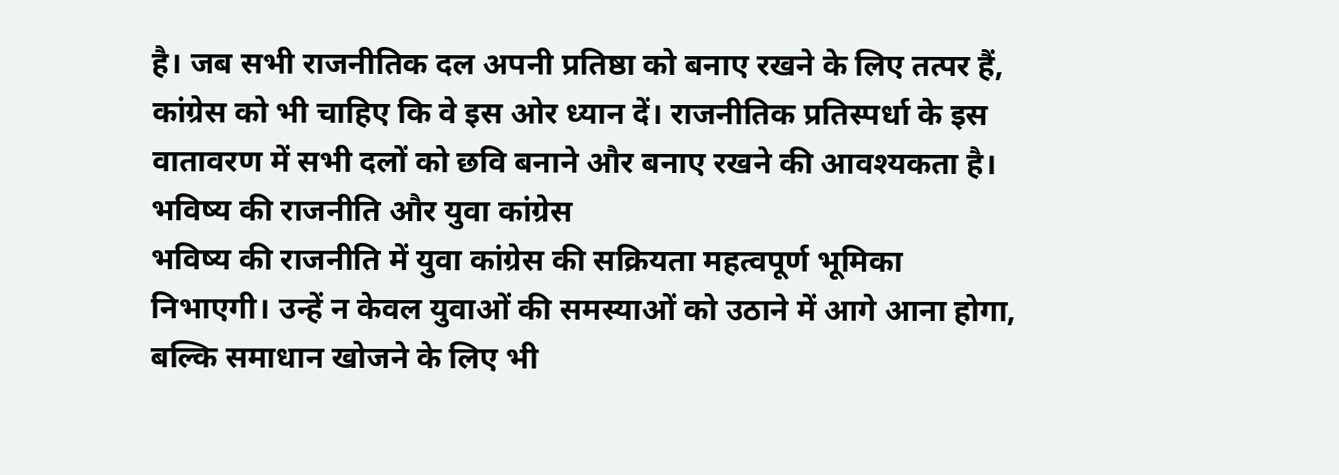है। जब सभी राजनीतिक दल अपनी प्रतिष्ठा को बनाए रखने के लिए तत्पर हैं, कांग्रेस को भी चाहिए कि वे इस ओर ध्यान दें। राजनीतिक प्रतिस्पर्धा के इस वातावरण में सभी दलों को छवि बनाने और बनाए रखने की आवश्यकता है।
भविष्य की राजनीति और युवा कांग्रेस
भविष्य की राजनीति में युवा कांग्रेस की सक्रियता महत्वपूर्ण भूमिका निभाएगी। उन्हें न केवल युवाओं की समस्याओं को उठाने में आगे आना होगा, बल्कि समाधान खोजने के लिए भी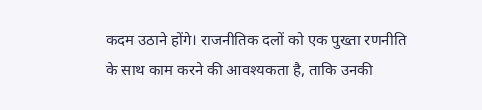कदम उठाने होंगे। राजनीतिक दलों को एक पुख्ता रणनीति के साथ काम करने की आवश्यकता है, ताकि उनकी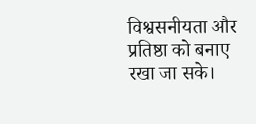विश्वसनीयता और प्रतिष्ठा को बनाए रखा जा सके।